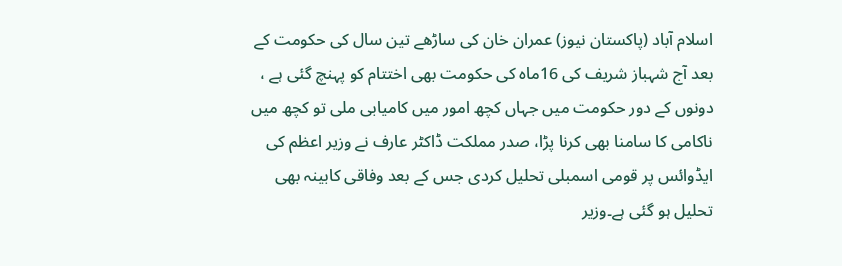اسلام آباد (پاکستان نیوز) عمران خان کی ساڑھے تین سال کی حکومت کے بعد آج شہباز شریف کی 16ماہ کی حکومت بھی اختتام کو پہنچ گئی ہے ، دونوں کے دور حکومت میں جہاں کچھ امور میں کامیابی ملی تو کچھ میں ناکامی کا سامنا بھی کرنا پڑا، صدر مملکت ڈاکٹر عارف نے وزیر اعظم کی ایڈوائس پر قومی اسمبلی تحلیل کردی جس کے بعد وفاقی کابینہ بھی تحلیل ہو گئی ہے۔وزیر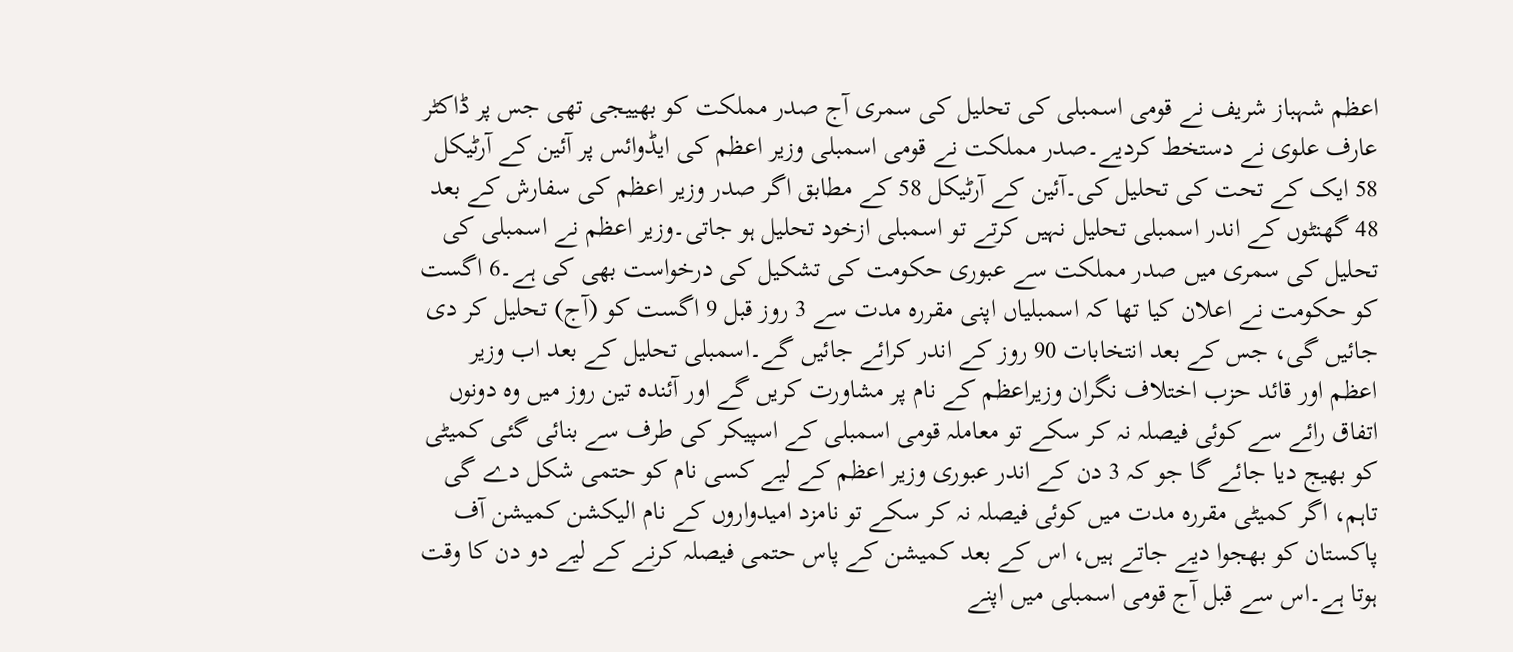اعظم شہباز شریف نے قومی اسمبلی کی تحلیل کی سمری آج صدر مملکت کو بھییجی تھی جس پر ڈاکٹر عارف علوی نے دستخط کردیے۔صدر مملکت نے قومی اسمبلی وزیر اعظم کی ایڈوائس پر آئین کے آرٹیکل 58 ایک کے تحت کی تحلیل کی۔آئین کے آرٹیکل 58 کے مطابق اگر صدر وزیر اعظم کی سفارش کے بعد 48 گھنٹوں کے اندر اسمبلی تحلیل نہیں کرتے تو اسمبلی ازخود تحلیل ہو جاتی۔وزیر اعظم نے اسمبلی کی تحلیل کی سمری میں صدر مملکت سے عبوری حکومت کی تشکیل کی درخواست بھی کی ہے۔6 اگست کو حکومت نے اعلان کیا تھا کہ اسمبلیاں اپنی مقررہ مدت سے 3 روز قبل 9 اگست کو (آج) تحلیل کر دی جائیں گی، جس کے بعد انتخابات 90 روز کے اندر کرائے جائیں گے۔اسمبلی تحلیل کے بعد اب وزیر اعظم اور قائد حزب اختلاف نگران وزیراعظم کے نام پر مشاورت کریں گے اور آئندہ تین روز میں وہ دونوں اتفاق رائے سے کوئی فیصلہ نہ کر سکے تو معاملہ قومی اسمبلی کے اسپیکر کی طرف سے بنائی گئی کمیٹی کو بھیج دیا جائے گا جو کہ 3 دن کے اندر عبوری وزیر اعظم کے لیے کسی نام کو حتمی شکل دے گی تاہم، اگر کمیٹی مقررہ مدت میں کوئی فیصلہ نہ کر سکے تو نامزد امیدواروں کے نام الیکشن کمیشن آف پاکستان کو بھجوا دیے جاتے ہیں، اس کے بعد کمیشن کے پاس حتمی فیصلہ کرنے کے لیے دو دن کا وقت ہوتا ہے۔اس سے قبل آج قومی اسمبلی میں اپنے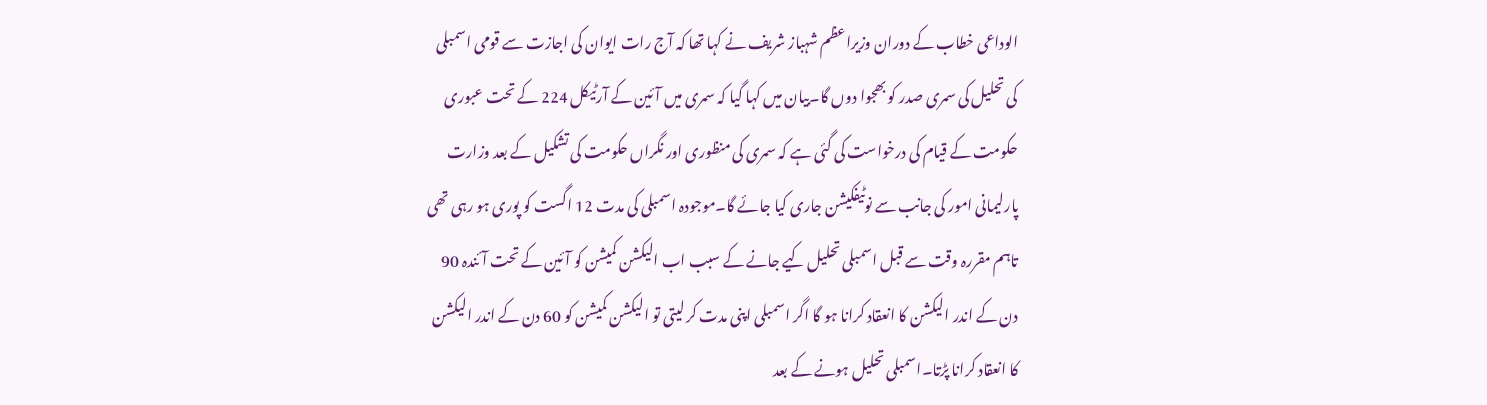الوداعی خطاب کے دوران وزیراعظم شہباز شریف نے کہا تھا کہ آج رات ایوان کی اجازت سے قومی اسمبلی کی تحلیل کی سمری صدر کو بھجوا دوں گا۔بیان میں کہا گیا کہ سمری میں آئین کے آرٹیکل 224 کے تحت عبوری حکومت کے قیام کی درخواست کی گئی ہے کہ سمری کی منظوری اور نگراں حکومت کی تشکیل کے بعد وزارت پارلیمانی امور کی جانب سے نوٹیفکیشن جاری کیا جائے گا۔موجودہ اسمبلی کی مدت 12 اگست کو پوری ہو رہی تھی تاہم مقررہ وقت سے قبل اسمبلی تحلیل کیے جانے کے سبب اب الیکشن کمیشن کو آئین کے تحت آئندہ 90 دن کے اندر الیکشن کا انعقاد کرانا ہو گا اگر اسمبلی اپنی مدت کر لیتی تو الیکشن کمیشن کو 60 دن کے اندر الیکشن کا انعقاد کرانا پڑتا۔اسمبلی تحلیل ہونے کے بعد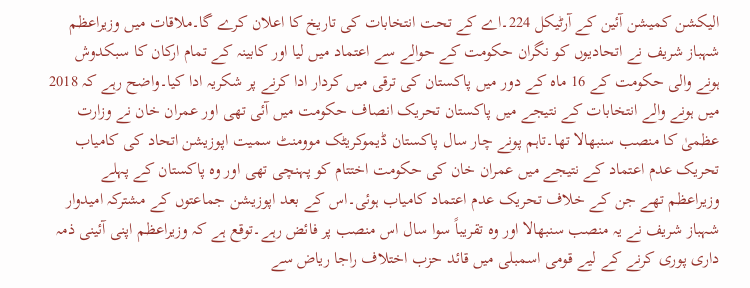الیکشن کمیشن آئین کے آرٹیکل 224۔اے کے تحت انتخابات کی تاریخ کا اعلان کرے گا۔ملاقات میں وزیراعظم شہباز شریف نے اتحادیوں کو نگران حکومت کے حوالے سے اعتماد میں لیا اور کابینہ کے تمام ارکان کا سبکدوش ہونے والی حکومت کے 16 ماہ کے دور میں پاکستان کی ترقی میں کردار ادا کرنے پر شکریہ ادا کیا۔واضح رہے کہ 2018 میں ہونے والے انتخابات کے نتیجے میں پاکستان تحریک انصاف حکومت میں آئی تھی اور عمران خان نے وزارت عظمیٰ کا منصب سنبھالا تھا۔تاہم پونے چار سال پاکستان ڈیموکریٹک موومنٹ سمیت اپوزیشن اتحاد کی کامیاب تحریک عدم اعتماد کے نتیجے میں عمران خان کی حکومت اختتام کو پہنچی تھی اور وہ پاکستان کے پہلے وزیراعظم تھے جن کے خلاف تحریک عدم اعتماد کامیاب ہوئی۔اس کے بعد اپوزیشن جماعتوں کے مشترکہ امیدوار شہباز شریف نے یہ منصب سنبھالا اور وہ تقریباً سوا سال اس منصب پر فائض رہے۔توقع ہے کہ وزیراعظم اپنی آئینی ذمہ داری پوری کرنے کے لیے قومی اسمبلی میں قائد حزب اختلاف راجا ریاض سے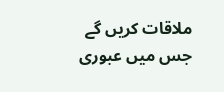ملاقات کریں گے جس میں عبوری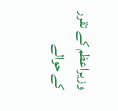وزیراعظم کے تقرر کے حوالے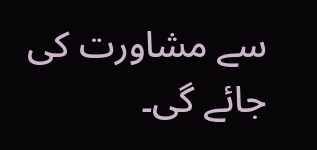سے مشاورت کی جائے گی۔